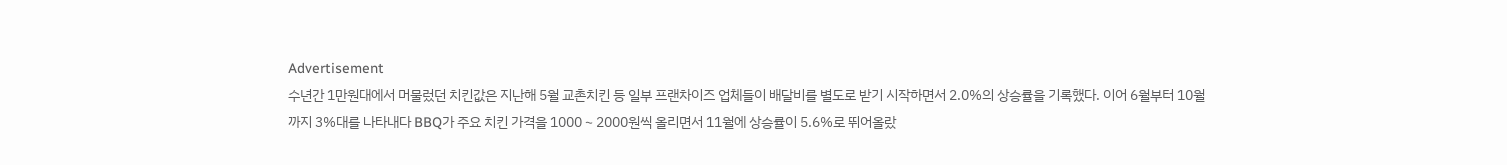Advertisement
수년간 1만원대에서 머물렀던 치킨값은 지난해 5월 교촌치킨 등 일부 프랜차이즈 업체들이 배달비를 별도로 받기 시작하면서 2.0%의 상승률을 기록했다. 이어 6월부터 10월까지 3%대를 나타내다 BBQ가 주요 치킨 가격을 1000∼2000원씩 올리면서 11월에 상승률이 5.6%로 뛰어올랐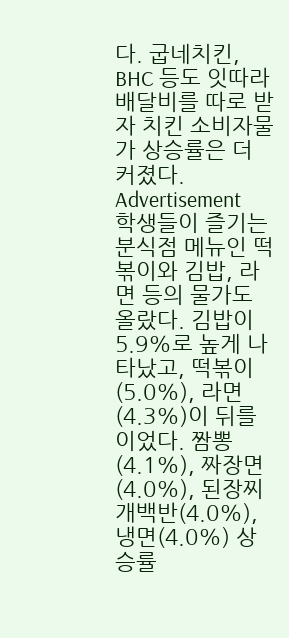다. 굽네치킨, BHC 등도 잇따라 배달비를 따로 받자 치킨 소비자물가 상승률은 더 커졌다.
Advertisement
학생들이 즐기는 분식점 메뉴인 떡볶이와 김밥, 라면 등의 물가도 올랐다. 김밥이 5.9%로 높게 나타났고, 떡볶이(5.0%), 라면(4.3%)이 뒤를 이었다. 짬뽕(4.1%), 짜장면(4.0%), 된장찌개백반(4.0%), 냉면(4.0%) 상승률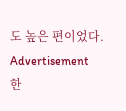도 높은 편이었다.
Advertisement
한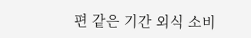편 같은 기간 외식 소비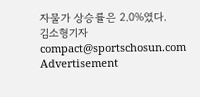자물가 상승률은 2.0%였다.
김소형기자 compact@sportschosun.com
Advertisement